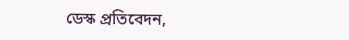ডেস্ক প্রতিবেদন,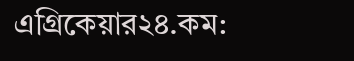এগ্রিকেয়ার২৪.কম: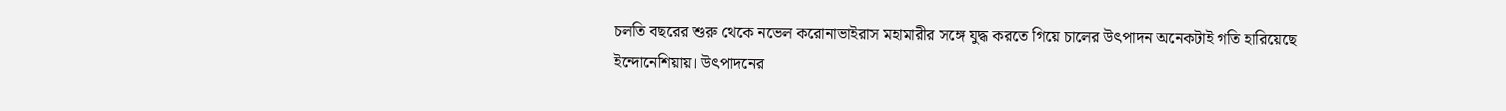চলতি বছরের শুরু থেকে নভেল করোনাভাইরাস মহামারীর সঙ্গে যুদ্ধ করতে গিয়ে চালের উৎপাদন অনেকটাই গতি হারিয়েছে ইন্দোনেশিয়ায়। উৎপাদনের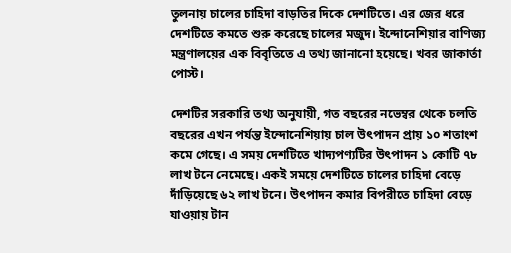তুলনায় চালের চাহিদা বাড়তির দিকে দেশটিতে। এর জের ধরে দেশটিতে কমতে শুরু করেছে চালের মজুদ। ইন্দোনেশিয়ার বাণিজ্য মন্ত্রণালয়ের এক বিবৃতিতে এ তথ্য জানানো হয়েছে। খবর জাকার্তা পোস্ট।

দেশটির সরকারি তথ্য অনুযায়ী, গত বছরের নভেম্বর থেকে চলতি বছরের এখন পর্যন্ত ইন্দোনেশিয়ায় চাল উৎপাদন প্রায় ১০ শতাংশ কমে গেছে। এ সময় দেশটিতে খাদ্যপণ্যটির উৎপাদন ১ কোটি ৭৮ লাখ টনে নেমেছে। একই সময়ে দেশটিতে চালের চাহিদা বেড়ে দাঁড়িয়েছে ৬২ লাখ টনে। উৎপাদন কমার বিপরীতে চাহিদা বেড়ে যাওয়ায় টান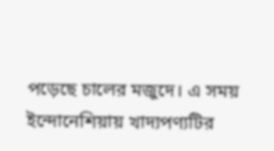পড়েছে চালের মজুদে। এ সময় ইন্দোনেশিয়ায় খাদ্যপণ্যটির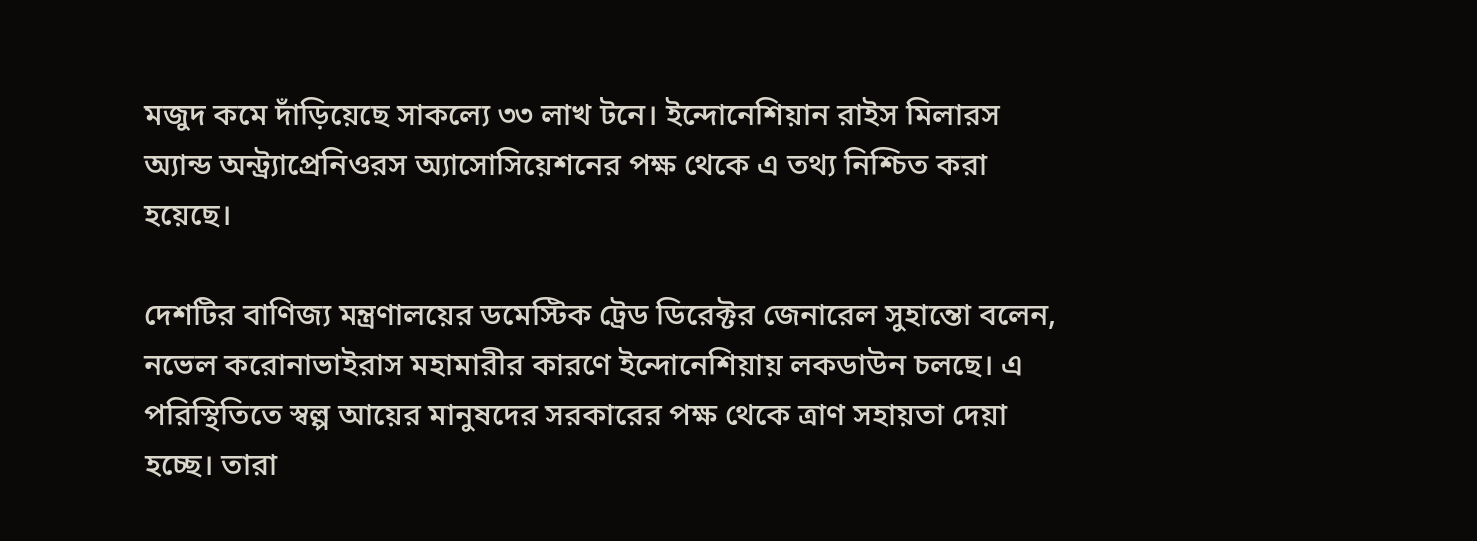মজুদ কমে দাঁড়িয়েছে সাকল্যে ৩৩ লাখ টনে। ইন্দোনেশিয়ান রাইস মিলারস অ্যান্ড অন্ট্র্যাপ্রেনিওরস অ্যাসোসিয়েশনের পক্ষ থেকে এ তথ্য নিশ্চিত করা হয়েছে।

দেশটির বাণিজ্য মন্ত্রণালয়ের ডমেস্টিক ট্রেড ডিরেক্টর জেনারেল সুহান্তো বলেন, নভেল করোনাভাইরাস মহামারীর কারণে ইন্দোনেশিয়ায় লকডাউন চলছে। এ পরিস্থিতিতে স্বল্প আয়ের মানুষদের সরকারের পক্ষ থেকে ত্রাণ সহায়তা দেয়া হচ্ছে। তারা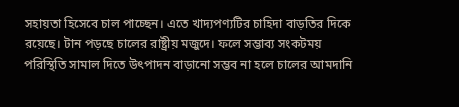সহায়তা হিসেবে চাল পাচ্ছেন। এতে খাদ্যপণ্যটির চাহিদা বাড়তির দিকে রয়েছে। টান পড়ছে চালের রাষ্ট্রীয় মজুদে। ফলে সম্ভাব্য সংকটময় পরিস্থিতি সামাল দিতে উৎপাদন বাড়ানো সম্ভব না হলে চালের আমদানি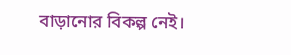বাড়ানোর বিকল্প নেই।